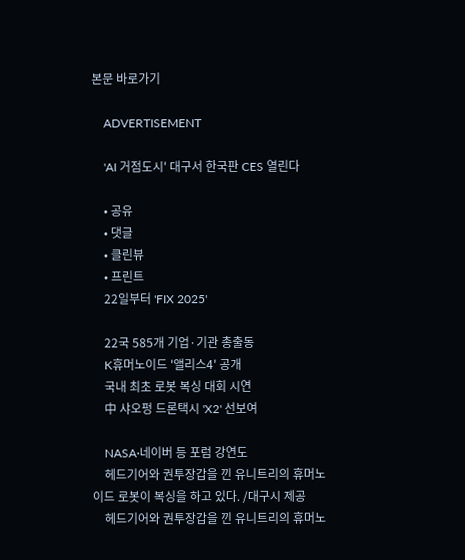본문 바로가기

    ADVERTISEMENT

    'AI 거점도시' 대구서 한국판 CES 열린다

    • 공유
    • 댓글
    • 클린뷰
    • 프린트
    22일부터 'FIX 2025'

    22국 585개 기업·기관 총출동
    K휴머노이드 '앨리스4' 공개
    국내 최초 로봇 복싱 대회 시연
    中 샤오펑 드론택시 'X2' 선보여

    NASA·네이버 등 포럼 강연도
    헤드기어와 권투장갑을 낀 유니트리의 휴머노이드 로봇이 복싱을 하고 있다. /대구시 제공
    헤드기어와 권투장갑을 낀 유니트리의 휴머노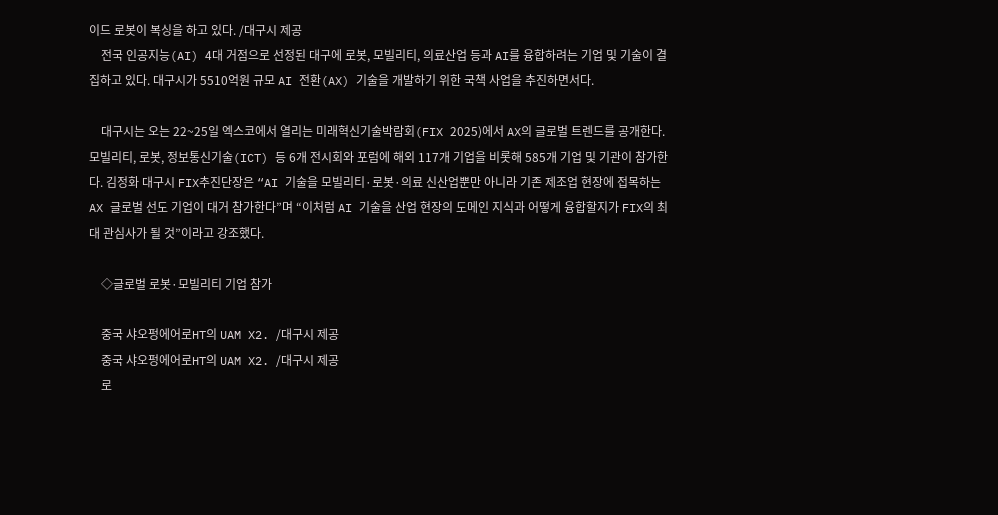이드 로봇이 복싱을 하고 있다. /대구시 제공
    전국 인공지능(AI) 4대 거점으로 선정된 대구에 로봇, 모빌리티, 의료산업 등과 AI를 융합하려는 기업 및 기술이 결집하고 있다. 대구시가 5510억원 규모 AI 전환(AX) 기술을 개발하기 위한 국책 사업을 추진하면서다.

    대구시는 오는 22~25일 엑스코에서 열리는 미래혁신기술박람회(FIX 2025)에서 AX의 글로벌 트렌드를 공개한다. 모빌리티, 로봇, 정보통신기술(ICT) 등 6개 전시회와 포럼에 해외 117개 기업을 비롯해 585개 기업 및 기관이 참가한다. 김정화 대구시 FIX추진단장은 “AI 기술을 모빌리티·로봇·의료 신산업뿐만 아니라 기존 제조업 현장에 접목하는 AX 글로벌 선도 기업이 대거 참가한다”며 “이처럼 AI 기술을 산업 현장의 도메인 지식과 어떻게 융합할지가 FIX의 최대 관심사가 될 것”이라고 강조했다.

    ◇글로벌 로봇·모빌리티 기업 참가

    중국 샤오펑에어로HT의 UAM X2. /대구시 제공
    중국 샤오펑에어로HT의 UAM X2. /대구시 제공
    로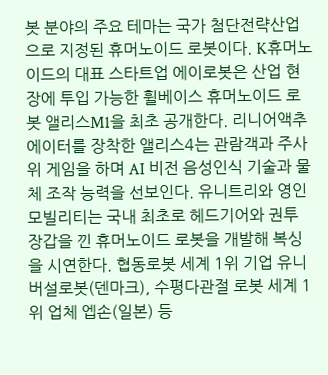봇 분야의 주요 테마는 국가 첨단전략산업으로 지정된 휴머노이드 로봇이다. K휴머노이드의 대표 스타트업 에이로봇은 산업 현장에 투입 가능한 휠베이스 휴머노이드 로봇 앨리스M1을 최초 공개한다. 리니어액추에이터를 장착한 앨리스4는 관람객과 주사위 게임을 하며 AI 비전 음성인식 기술과 물체 조작 능력을 선보인다. 유니트리와 영인모빌리티는 국내 최초로 헤드기어와 권투 장갑을 낀 휴머노이드 로봇을 개발해 복싱을 시연한다. 협동로봇 세계 1위 기업 유니버설로봇(덴마크), 수평다관절 로봇 세계 1위 업체 엡손(일본) 등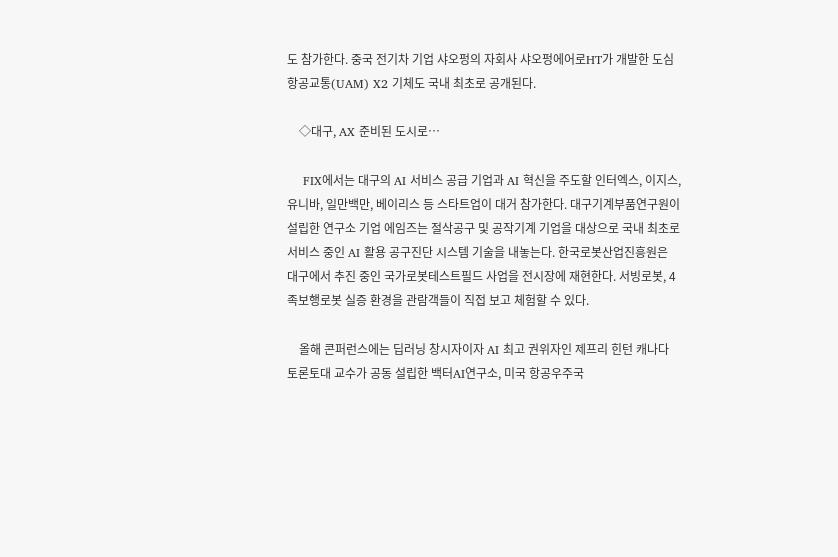도 참가한다. 중국 전기차 기업 샤오펑의 자회사 샤오펑에어로HT가 개발한 도심항공교통(UAM) X2 기체도 국내 최초로 공개된다.

    ◇대구, AX 준비된 도시로…

    FIX에서는 대구의 AI 서비스 공급 기업과 AI 혁신을 주도할 인터엑스, 이지스, 유니바, 일만백만, 베이리스 등 스타트업이 대거 참가한다. 대구기계부품연구원이 설립한 연구소 기업 에임즈는 절삭공구 및 공작기계 기업을 대상으로 국내 최초로 서비스 중인 AI 활용 공구진단 시스템 기술을 내놓는다. 한국로봇산업진흥원은 대구에서 추진 중인 국가로봇테스트필드 사업을 전시장에 재현한다. 서빙로봇, 4족보행로봇 실증 환경을 관람객들이 직접 보고 체험할 수 있다.

    올해 콘퍼런스에는 딥러닝 창시자이자 AI 최고 권위자인 제프리 힌턴 캐나다 토론토대 교수가 공동 설립한 백터AI연구소, 미국 항공우주국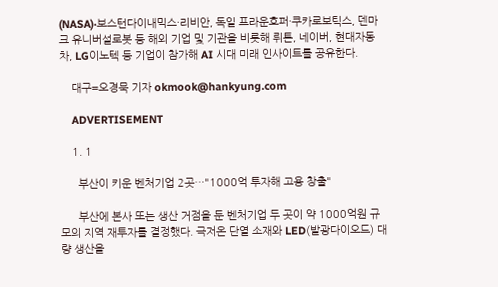(NASA)·보스턴다이내믹스·리비안, 독일 프라운호퍼·쿠카로보틱스, 덴마크 유니버설로봇 등 해외 기업 및 기관을 비롯해 뤼튼, 네이버, 현대자동차, LG이노텍 등 기업이 참가해 AI 시대 미래 인사이트를 공유한다.

    대구=오경묵 기자 okmook@hankyung.com

    ADVERTISEMENT

    1. 1

      부산이 키운 벤처기업 2곳…"1000억 투자해 고용 창출"

      부산에 본사 또는 생산 거점을 둔 벤처기업 두 곳이 약 1000억원 규모의 지역 재투자를 결정했다. 극저온 단열 소재와 LED(발광다이오드) 대량 생산을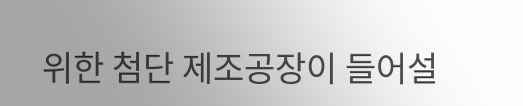위한 첨단 제조공장이 들어설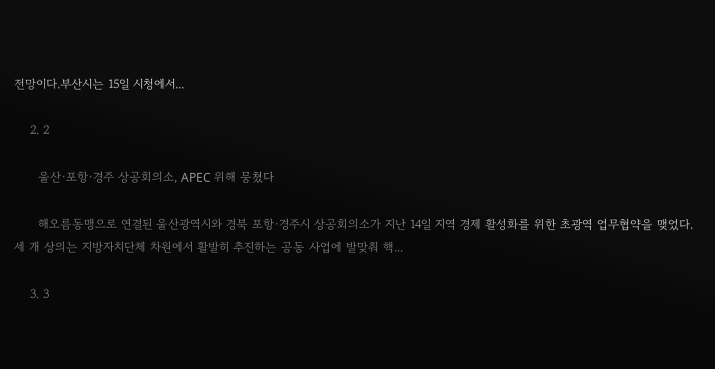전망이다.부산시는 15일 시청에서...

    2. 2

      울산·포항·경주 상공회의소, APEC 위해 뭉쳤다

      해오름동맹으로 연결된 울산광역시와 경북 포항·경주시 상공회의소가 지난 14일 지역 경제 활성화를 위한 초광역 업무협약을 맺었다. 세 개 상의는 지방자치단체 차원에서 활발히 추진하는 공동 사업에 발맞춰 핵...

    3. 3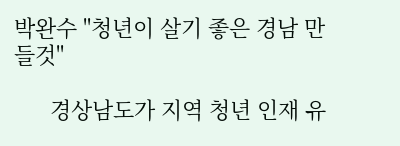박완수 "청년이 살기 좋은 경남 만들것"

      경상남도가 지역 청년 인재 유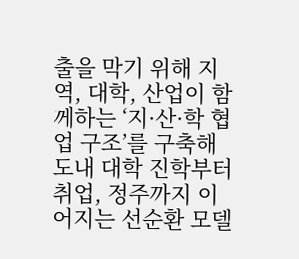출을 막기 위해 지역, 대학, 산업이 함께하는 ‘지·산·학 협업 구조’를 구축해 도내 대학 진학부터 취업, 정주까지 이어지는 선순환 모델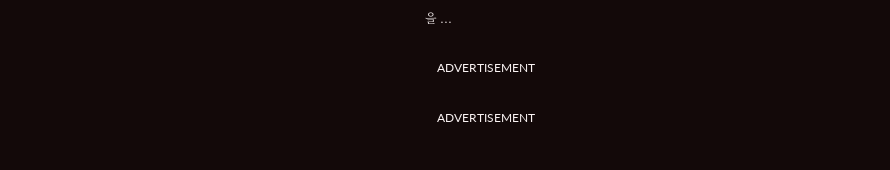을 ...

    ADVERTISEMENT

    ADVERTISEMENT